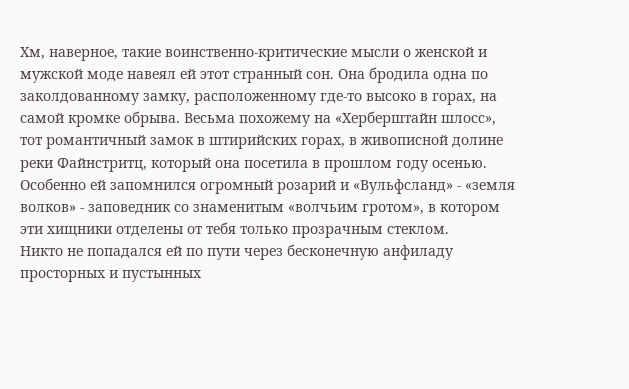Хм, наверное, такие воинственно-критические мысли о женской и мужской моде навеял ей этот странный сон. Она бродила одна по заколдованному замку, расположенному где-то высоко в горах, на самой кромке обрыва. Весьма похожему на «Херберштайн шлосс», тот романтичный замок в штирийских горах, в живописной долине реки Файнстритц, который она посетила в прошлом году осенью. Особенно ей запомнился огромный розарий и «Вульфсланд» - «земля волков» - заповедник со знаменитым «волчьим гротом», в котором эти хищники отделены от тебя только прозрачным стеклом.
Никто не попадался ей по пути через бесконечную анфиладу просторных и пустынных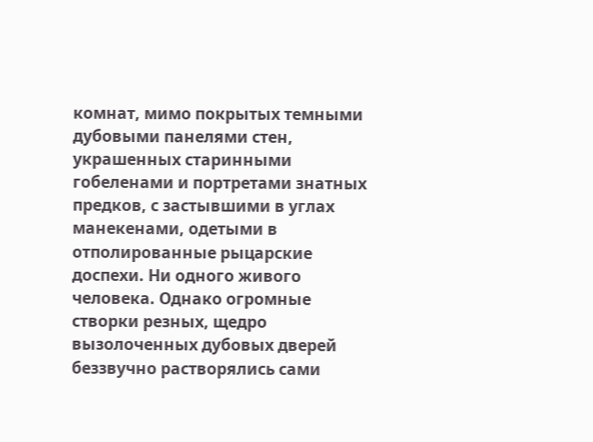комнат, мимо покрытых темными дубовыми панелями стен, украшенных старинными гобеленами и портретами знатных предков, с застывшими в углах манекенами, одетыми в отполированные рыцарские доспехи. Ни одного живого человека. Однако огромные створки резных, щедро вызолоченных дубовых дверей беззвучно растворялись сами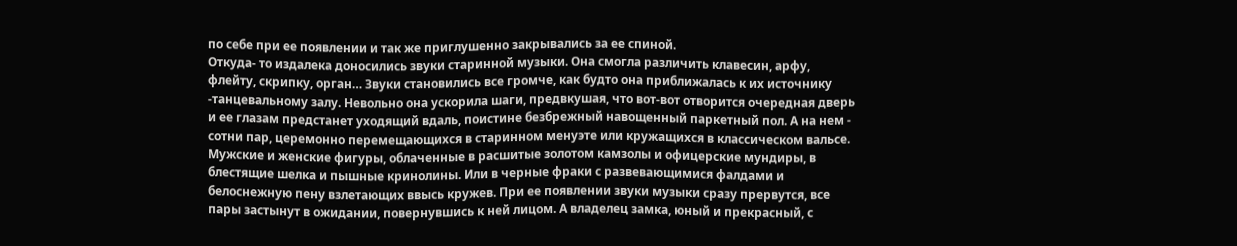по себе при ее появлении и так же приглушенно закрывались за ее спиной.
Откуда- то издалека доносились звуки старинной музыки. Она смогла различить клавесин, арфу, флейту, скрипку, орган… Звуки становились все громче, как будто она приближалась к их источнику -танцевальному залу. Невольно она ускорила шаги, предвкушая, что вот-вот отворится очередная дверь и ее глазам предстанет уходящий вдаль, поистине безбрежный навощенный паркетный пол. А на нем - сотни пар, церемонно перемещающихся в старинном менуэте или кружащихся в классическом вальсе. Мужские и женские фигуры, облаченные в расшитые золотом камзолы и офицерские мундиры, в блестящие шелка и пышные кринолины. Или в черные фраки с развевающимися фалдами и белоснежную пену взлетающих ввысь кружев. При ее появлении звуки музыки сразу прервутся, все пары застынут в ожидании, повернувшись к ней лицом. А владелец замка, юный и прекрасный, с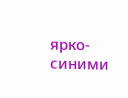ярко-синими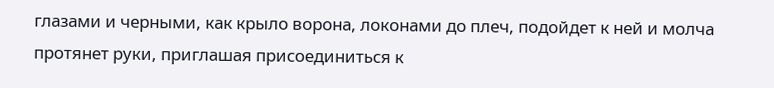глазами и черными, как крыло ворона, локонами до плеч, подойдет к ней и молча протянет руки, приглашая присоединиться к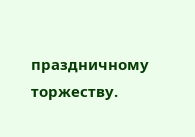праздничному торжеству.